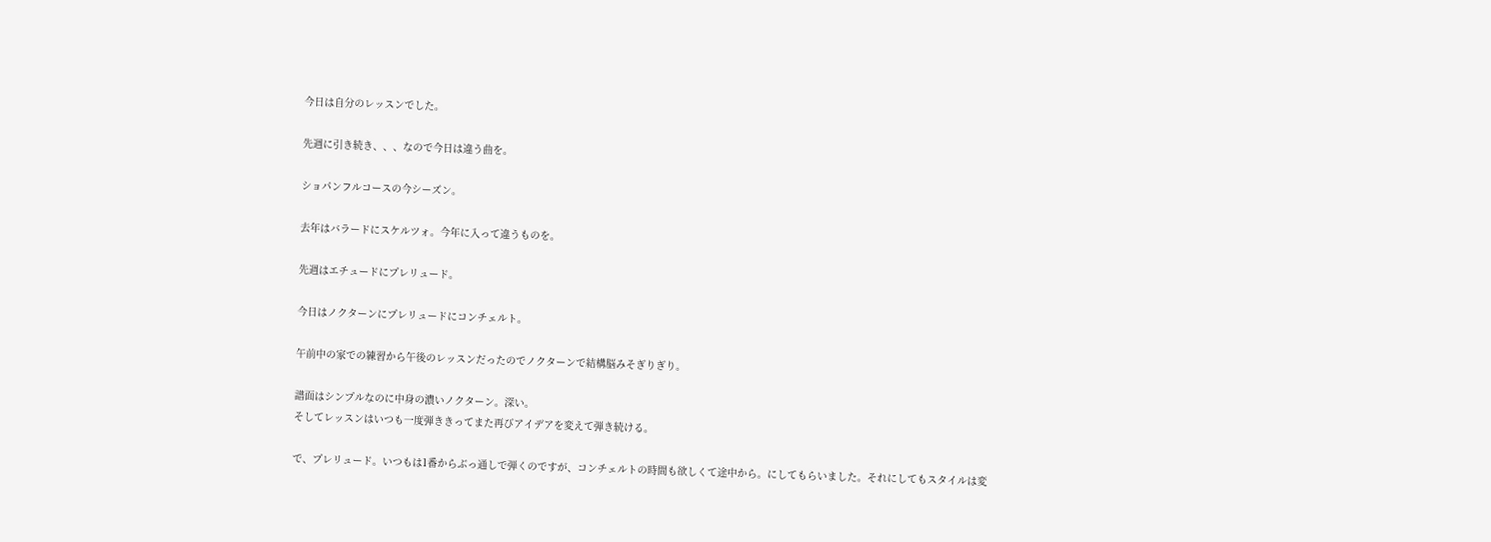今日は自分のレッスンでした。

先週に引き続き、、、なので今日は違う曲を。

ショパンフルコースの今シーズン。

去年はバラードにスケルツォ。今年に入って違うものを。

先週はエチュードにプレリュード。

今日はノクターンにプレリュードにコンチェルト。

午前中の家での練習から午後のレッスンだったのでノクターンで結構脳みそぎりぎり。

譜面はシンプルなのに中身の濃いノクターン。深い。
そしてレッスンはいつも一度弾ききってまた再びアイデアを変えて弾き続ける。

で、プレリュード。いつもは1番からぶっ通しで弾くのですが、コンチェルトの時間も欲しくて途中から。にしてもらいました。それにしてもスタイルは変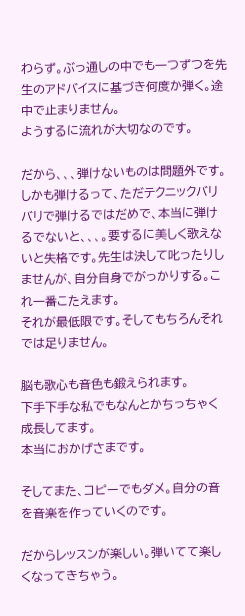わらず。ぶっ通しの中でも一つずつを先生のアドバイスに基づき何度か弾く。途中で止まりません。
ようするに流れが大切なのです。

だから、、、弾けないものは問題外です。
しかも弾けるって、ただテクニックバリバリで弾けるではだめで、本当に弾けるでないと、、、。要するに美しく歌えないと失格です。先生は決して叱ったりしませんが、自分自身でがっかりする。これ一番こたえます。
それが最低限です。そしてもちろんそれでは足りません。

脳も歌心も音色も鍛えられます。
下手下手な私でもなんとかちっちゃく成長してます。
本当におかげさまです。

そしてまた、コピーでもダメ。自分の音を音楽を作っていくのです。

だからレッスンが楽しい。弾いてて楽しくなってきちゃう。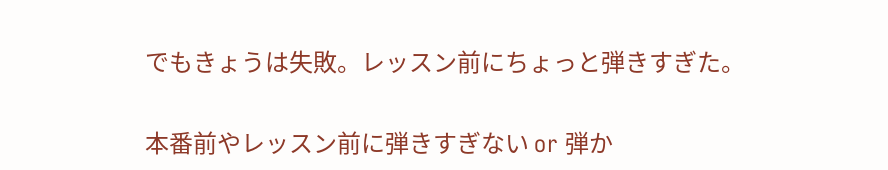でもきょうは失敗。レッスン前にちょっと弾きすぎた。

本番前やレッスン前に弾きすぎない or 弾か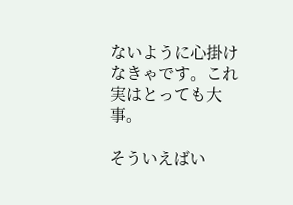ないように心掛けなきゃです。これ実はとっても大事。

そういえばい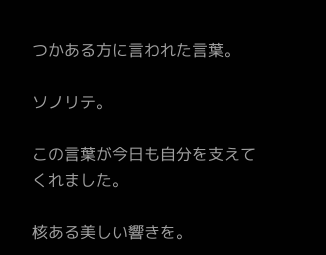つかある方に言われた言葉。

ソノリテ。

この言葉が今日も自分を支えてくれました。

核ある美しい響きを。